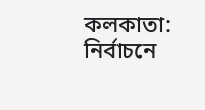কলকাতা: নির্বাচনে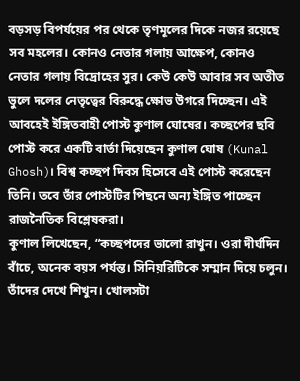বড়সড় বিপর্যয়ের পর থেকে তৃণমূলের দিকে নজর রয়েছে সব মহলের। কোনও নেতার গলায় আক্ষেপ, কোনও নেতার গলায় বিদ্রোহের সুর। কেউ কেউ আবার সব অতীত ভুলে দলের নেতৃত্বের বিরুদ্ধে ক্ষোভ উগরে দিচ্ছেন। এই আবহেই ইঙ্গিতবাহী পোস্ট কুণাল ঘোষের। কচ্ছপের ছবি পোস্ট করে একটি বার্তা দিয়েছেন কুণাল ঘোষ (Kunal Ghosh)। বিশ্ব কচ্ছপ দিবস হিসেবে এই পোস্ট করেছেন তিনি। তবে তাঁর পোস্টটির পিছনে অন্য ইঙ্গিত পাচ্ছেন রাজনৈতিক বিশ্লেষকরা।
কুণাল লিখেছেন, “কচ্ছপদের ভালো রাখুন। ওরা দীর্ঘদিন বাঁচে, অনেক বয়স পর্যন্ত। সিনিয়রিটিকে সম্মান দিয়ে চলুন। তাঁদের দেখে শিখুন। খোলসটা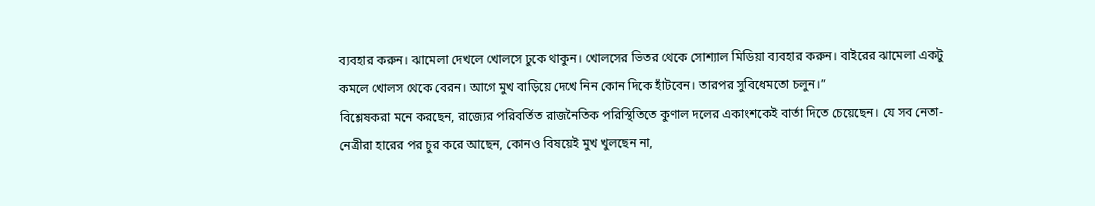ব্যবহার করুন। ঝামেলা দেখলে খোলসে ঢুকে থাকুন। খোলসের ভিতর থেকে সোশ্যাল মিডিয়া ব্যবহার করুন। বাইরের ঝামেলা একটু কমলে খোলস থেকে বেরন। আগে মুখ বাড়িয়ে দেখে নিন কোন দিকে হাঁটবেন। তারপর সুবিধেমতো চলুন।”
বিশ্লেষকরা মনে করছেন, রাজ্যের পরিবর্তিত রাজনৈতিক পরিস্থিতিতে কুণাল দলের একাংশকেই বার্তা দিতে চেয়েছেন। যে সব নেতা-নেত্রীরা হারের পর চুর করে আছেন, কোনও বিষয়েই মুখ খুলছেন না,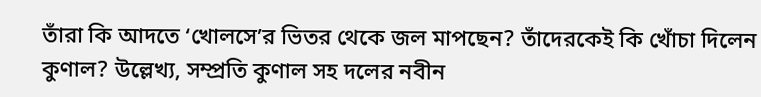তাঁরা কি আদতে ‘খোলসে’র ভিতর থেকে জল মাপছেন? তাঁদেরকেই কি খোঁচা দিলেন কুণাল? উল্লেখ্য, সম্প্রতি কুণাল সহ দলের নবীন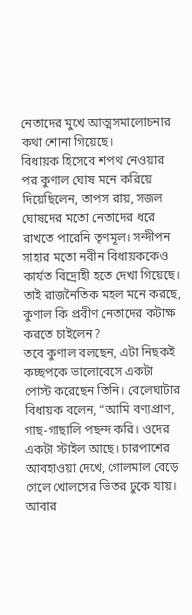নেতাদের মুখে আত্মসমালোচনার কথা শোনা গিয়েছে।
বিধায়ক হিসেবে শপথ নেওয়ার পর কুণাল ঘোষ মনে করিয়ে দিয়েছিলেন, তাপস রায়, সজল ঘোষদের মতো নেতাদের ধরে রাখতে পারেনি তৃণমূল। সন্দীপন সাহার মতো নবীন বিধায়ককেও কার্যত বিদ্রোহী হতে দেখা গিয়েছে। তাই রাজনৈতিক মহল মনে করছে, কুণাল কি প্রবীণ নেতাদের কটাক্ষ করতে চাইলেন?
তবে কুণাল বলছেন, এটা নিছকই কচ্ছপকে ভালোবেসে একটা পোস্ট করেছেন তিনি। বেলেঘাটার বিধায়ক বলেন, “আমি বণ্যপ্রাণ, গাছ-গাছালি পছন্দ করি। ওদের একটা স্টাইল আছে। চারপাশের আবহাওয়া দেখে, গোলমাল বেড়ে গেলে খোলসের ভিতর ঢুকে যায়। আবার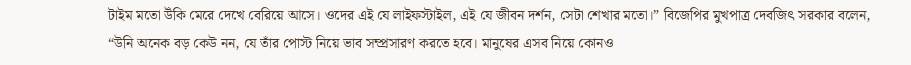টাইম মতো উঁকি মেরে দেখে বেরিয়ে আসে। ওদের এই যে লাইফস্টাইল, এই যে জীবন দর্শন, সেটা শেখার মতো।” বিজেপির মুখপাত্র দেবজিৎ সরকার বলেন, “উনি অনেক বড় কেউ নন, যে তাঁর পোস্ট নিয়ে ভাব সম্প্রসারণ করতে হবে। মানুষের এসব নিয়ে কোনও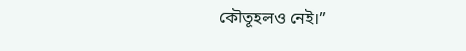কৌতূহলও নেই।”